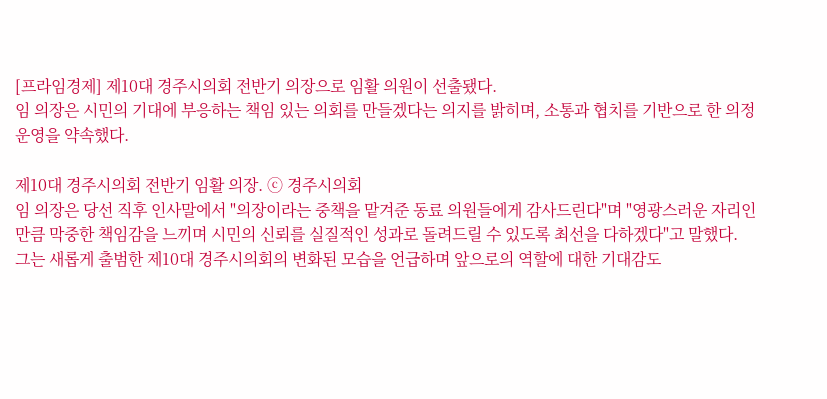[프라임경제] 제10대 경주시의회 전반기 의장으로 임활 의원이 선출됐다.
임 의장은 시민의 기대에 부응하는 책임 있는 의회를 만들겠다는 의지를 밝히며, 소통과 협치를 기반으로 한 의정 운영을 약속했다.

제10대 경주시의회 전반기 임활 의장. ⓒ 경주시의회
임 의장은 당선 직후 인사말에서 "의장이라는 중책을 맡겨준 동료 의원들에게 감사드린다"며 "영광스러운 자리인 만큼 막중한 책임감을 느끼며 시민의 신뢰를 실질적인 성과로 돌려드릴 수 있도록 최선을 다하겠다"고 말했다.
그는 새롭게 출범한 제10대 경주시의회의 변화된 모습을 언급하며 앞으로의 역할에 대한 기대감도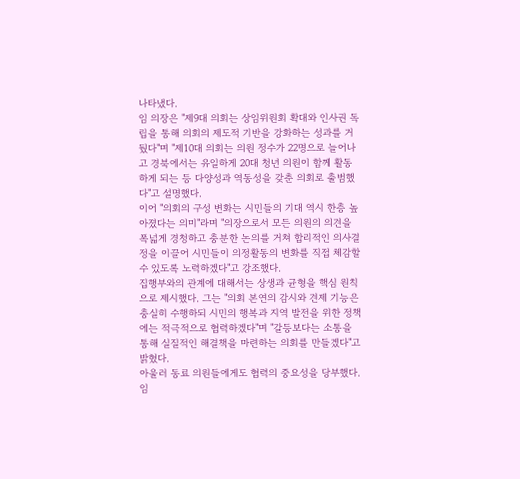나타냈다.
임 의장은 "제9대 의회는 상임위원회 확대와 인사권 독립을 통해 의회의 제도적 기반을 강화하는 성과를 거뒀다"며 "제10대 의회는 의원 정수가 22명으로 늘어나고 경북에서는 유일하게 20대 청년 의원이 함께 활동하게 되는 등 다양성과 역동성을 갖춘 의회로 출범했다"고 설명했다.
이어 "의회의 구성 변화는 시민들의 기대 역시 한층 높아졌다는 의미"라며 "의장으로서 모든 의원의 의견을 폭넓게 경청하고 충분한 논의를 거쳐 합리적인 의사결정을 이끌어 시민들이 의정활동의 변화를 직접 체감할 수 있도록 노력하겠다"고 강조했다.
집행부와의 관계에 대해서는 상생과 균형을 핵심 원칙으로 제시했다. 그는 "의회 본연의 감시와 견제 기능은 충실히 수행하되 시민의 행복과 지역 발전을 위한 정책에는 적극적으로 협력하겠다"며 "갈등보다는 소통을 통해 실질적인 해결책을 마련하는 의회를 만들겠다"고 밝혔다.
아울러 동료 의원들에게도 협력의 중요성을 당부했다.
임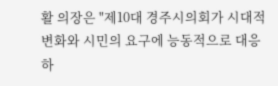활 의장은 "제10대 경주시의회가 시대적 변화와 시민의 요구에 능동적으로 대응하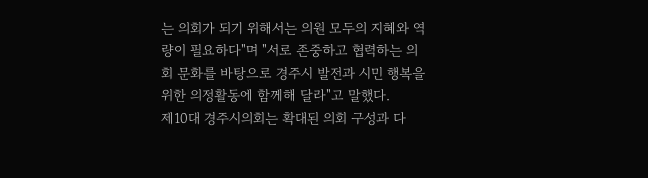는 의회가 되기 위해서는 의원 모두의 지혜와 역량이 필요하다"며 "서로 존중하고 협력하는 의회 문화를 바탕으로 경주시 발전과 시민 행복을 위한 의정활동에 함께해 달라"고 말했다.
제10대 경주시의회는 확대된 의회 구성과 다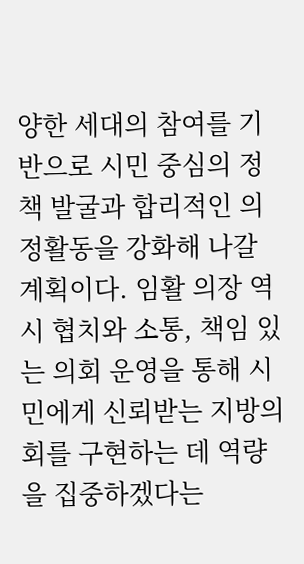양한 세대의 참여를 기반으로 시민 중심의 정책 발굴과 합리적인 의정활동을 강화해 나갈 계획이다. 임활 의장 역시 협치와 소통, 책임 있는 의회 운영을 통해 시민에게 신뢰받는 지방의회를 구현하는 데 역량을 집중하겠다는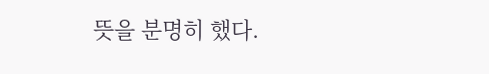뜻을 분명히 했다.